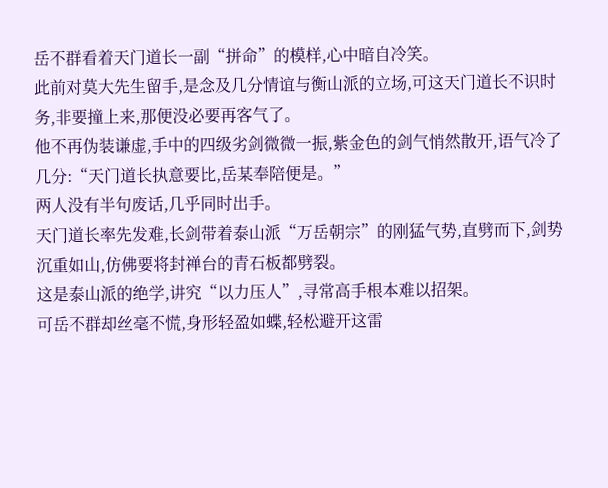岳不群看着天门道长一副“拼命”的模样,心中暗自冷笑。
此前对莫大先生留手,是念及几分情谊与衡山派的立场,可这天门道长不识时务,非要撞上来,那便没必要再客气了。
他不再伪装谦虚,手中的四级劣剑微微一振,紫金色的剑气悄然散开,语气冷了几分:“天门道长执意要比,岳某奉陪便是。”
两人没有半句废话,几乎同时出手。
天门道长率先发难,长剑带着泰山派“万岳朝宗”的刚猛气势,直劈而下,剑势沉重如山,仿佛要将封禅台的青石板都劈裂。
这是泰山派的绝学,讲究“以力压人”,寻常高手根本难以招架。
可岳不群却丝毫不慌,身形轻盈如蝶,轻松避开这雷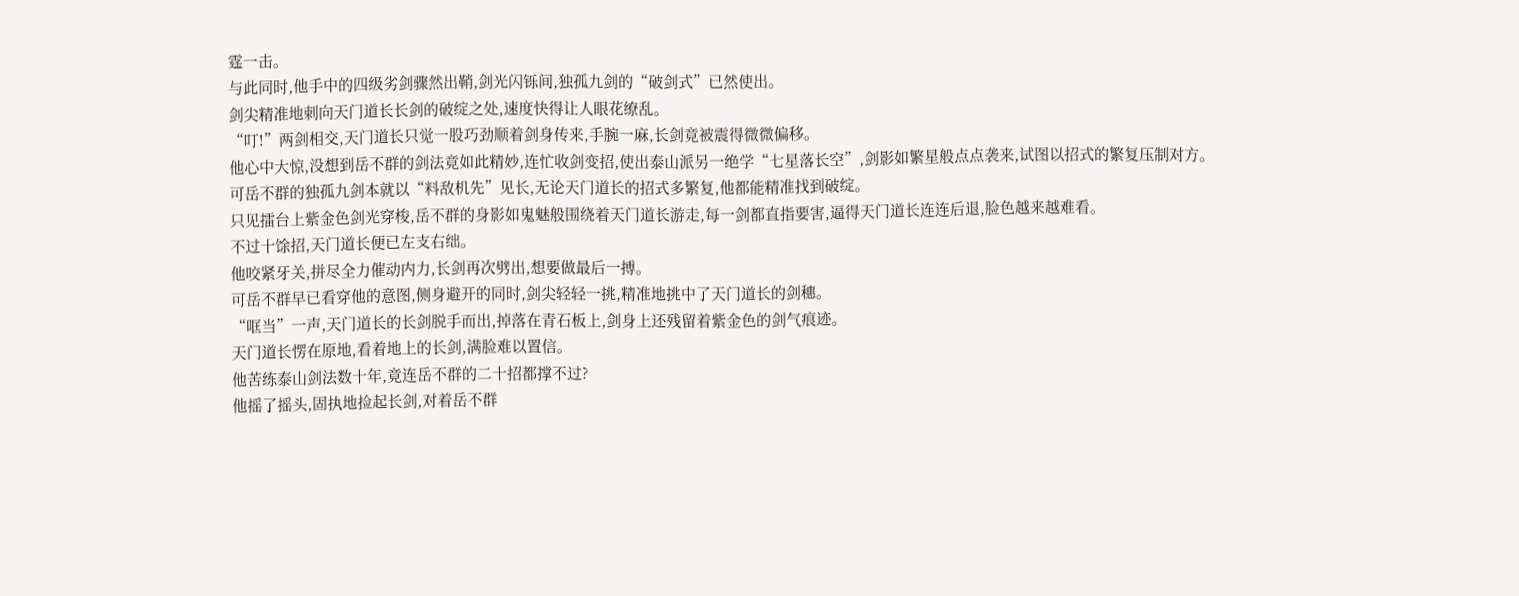霆一击。
与此同时,他手中的四级劣剑骤然出鞘,剑光闪铄间,独孤九剑的“破剑式”已然使出。
剑尖精准地刺向天门道长长剑的破绽之处,速度快得让人眼花缭乱。
“叮!”两剑相交,天门道长只觉一股巧劲顺着剑身传来,手腕一麻,长剑竟被震得微微偏移。
他心中大惊,没想到岳不群的剑法竟如此精妙,连忙收剑变招,使出泰山派另一绝学“七星落长空”,剑影如繁星般点点袭来,试图以招式的繁复压制对方。
可岳不群的独孤九剑本就以“料敌机先”见长,无论天门道长的招式多繁复,他都能精准找到破绽。
只见擂台上紫金色剑光穿梭,岳不群的身影如鬼魅般围绕着天门道长游走,每一剑都直指要害,逼得天门道长连连后退,脸色越来越难看。
不过十馀招,天门道长便已左支右绌。
他咬紧牙关,拼尽全力催动内力,长剑再次劈出,想要做最后一搏。
可岳不群早已看穿他的意图,侧身避开的同时,剑尖轻轻一挑,精准地挑中了天门道长的剑穗。
“哐当”一声,天门道长的长剑脱手而出,掉落在青石板上,剑身上还残留着紫金色的剑气痕迹。
天门道长愣在原地,看着地上的长剑,满脸难以置信。
他苦练泰山剑法数十年,竟连岳不群的二十招都撑不过?
他摇了摇头,固执地捡起长剑,对着岳不群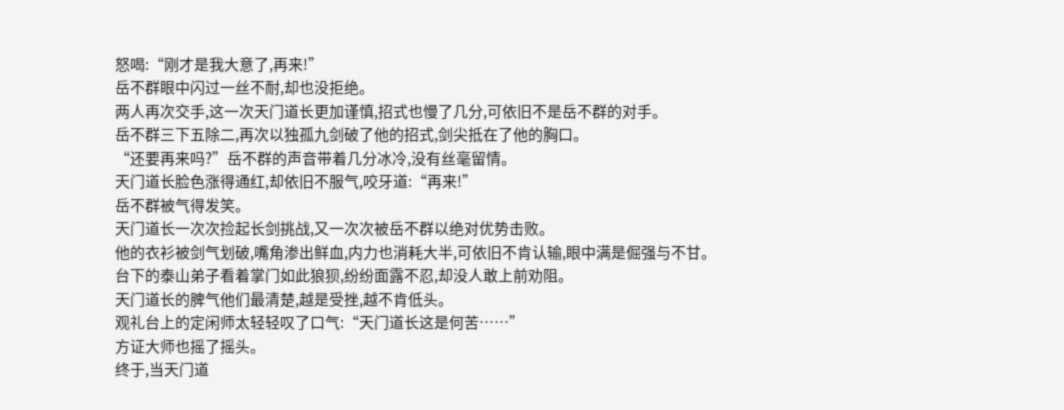怒喝:“刚才是我大意了,再来!”
岳不群眼中闪过一丝不耐,却也没拒绝。
两人再次交手,这一次天门道长更加谨慎,招式也慢了几分,可依旧不是岳不群的对手。
岳不群三下五除二,再次以独孤九剑破了他的招式,剑尖抵在了他的胸口。
“还要再来吗?”岳不群的声音带着几分冰冷,没有丝毫留情。
天门道长脸色涨得通红,却依旧不服气,咬牙道:“再来!”
岳不群被气得发笑。
天门道长一次次捡起长剑挑战,又一次次被岳不群以绝对优势击败。
他的衣衫被剑气划破,嘴角渗出鲜血,内力也消耗大半,可依旧不肯认输,眼中满是倔强与不甘。
台下的泰山弟子看着掌门如此狼狈,纷纷面露不忍,却没人敢上前劝阻。
天门道长的脾气他们最清楚,越是受挫,越不肯低头。
观礼台上的定闲师太轻轻叹了口气:“天门道长这是何苦……”
方证大师也摇了摇头。
终于,当天门道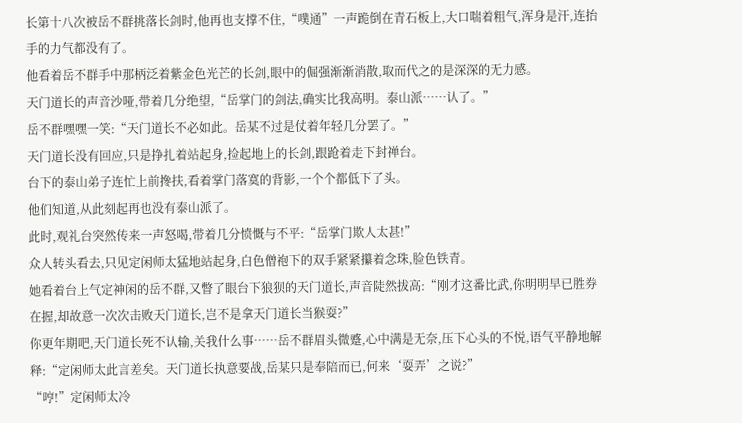长第十八次被岳不群挑落长剑时,他再也支撑不住,“噗通”一声跪倒在青石板上,大口喘着粗气,浑身是汗,连抬手的力气都没有了。
他看着岳不群手中那柄泛着紫金色光芒的长剑,眼中的倔强渐渐消散,取而代之的是深深的无力感。
天门道长的声音沙哑,带着几分绝望,“岳掌门的剑法,确实比我高明。泰山派……认了。”
岳不群嘿嘿一笑:“天门道长不必如此。岳某不过是仗着年轻几分罢了。”
天门道长没有回应,只是挣扎着站起身,捡起地上的长剑,跟跄着走下封禅台。
台下的泰山弟子连忙上前搀扶,看着掌门落寞的背影,一个个都低下了头。
他们知道,从此刻起再也没有泰山派了。
此时,观礼台突然传来一声怒喝,带着几分愤慨与不平:“岳掌门欺人太甚!”
众人转头看去,只见定闲师太猛地站起身,白色僧袍下的双手紧紧攥着念珠,脸色铁青。
她看着台上气定神闲的岳不群,又瞥了眼台下狼狈的天门道长,声音陡然拔高:“刚才这番比武,你明明早已胜券在握,却故意一次次击败天门道长,岂不是拿天门道长当猴耍?”
你更年期吧,天门道长死不认输,关我什么事……岳不群眉头微蹙,心中满是无奈,压下心头的不悦,语气平静地解释:“定闲师太此言差矣。天门道长执意要战,岳某只是奉陪而已,何来‘耍弄’之说?”
“哼!”定闲师太冷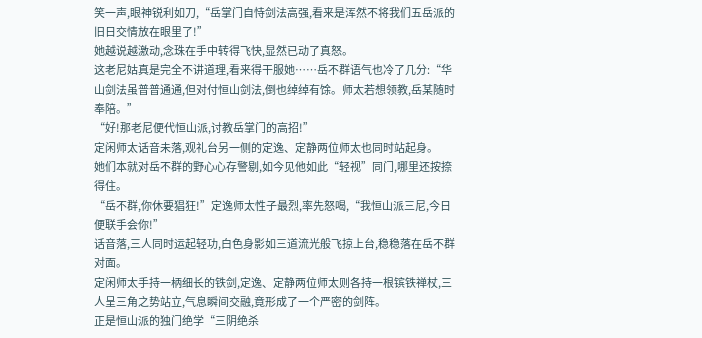笑一声,眼神锐利如刀,“岳掌门自恃剑法高强,看来是浑然不将我们五岳派的旧日交情放在眼里了!”
她越说越激动,念珠在手中转得飞快,显然已动了真怒。
这老尼姑真是完全不讲道理,看来得干服她……岳不群语气也冷了几分:“华山剑法虽普普通通,但对付恒山剑法,倒也绰绰有馀。师太若想领教,岳某随时奉陪。”
“好!那老尼便代恒山派,讨教岳掌门的高招!”
定闲师太话音未落,观礼台另一侧的定逸、定静两位师太也同时站起身。
她们本就对岳不群的野心心存警剔,如今见他如此“轻视”同门,哪里还按捺得住。
“岳不群,你休要猖狂!”定逸师太性子最烈,率先怒喝,“我恒山派三尼,今日便联手会你!”
话音落,三人同时运起轻功,白色身影如三道流光般飞掠上台,稳稳落在岳不群对面。
定闲师太手持一柄细长的铁剑,定逸、定静两位师太则各持一根镔铁禅杖,三人呈三角之势站立,气息瞬间交融,竟形成了一个严密的剑阵。
正是恒山派的独门绝学“三阴绝杀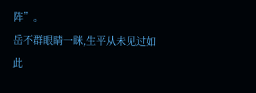阵”。
岳不群眼睛一眯,生平从未见过如此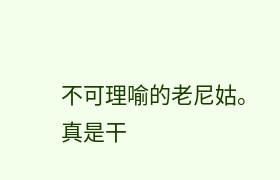不可理喻的老尼姑。
真是干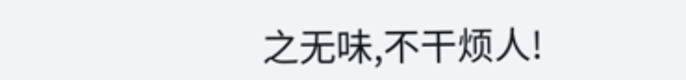之无味,不干烦人!